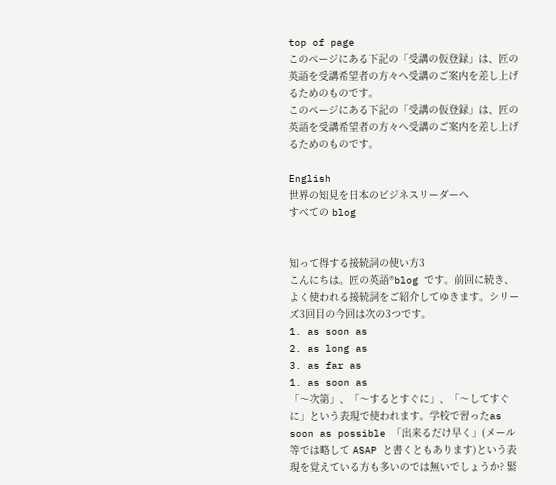top of page
このページにある下記の「受講の仮登録」は、匠の英語を受講希望者の方々へ受講のご案内を差し上げるためのものです。
このページにある下記の「受講の仮登録」は、匠の英語を受講希望者の方々へ受講のご案内を差し上げるためのものです。

English
世界の知見を日本のビジネスリーダーへ
すべての blog


知って得する接続詞の使い方3
こんにちは。匠の英語®blog です。前回に続き、よく使われる接続詞をご紹介してゆきます。シリーズ3回目の今回は次の3つです。
1. as soon as
2. as long as
3. as far as
1. as soon as
「〜次第」、「〜するとすぐに」、「〜してすぐに」という表現で使われます。学校で習ったas soon as possible 「出来るだけ早く」(メール等では略して ASAP と書くともあります)という表現を覚えている方も多いのでは無いでしょうか? 緊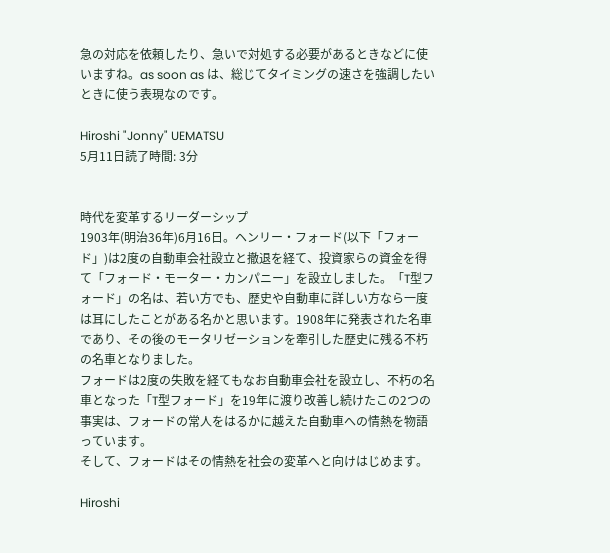急の対応を依頼したり、急いで対処する必要があるときなどに使いますね。as soon as は、総じてタイミングの速さを強調したいときに使う表現なのです。

Hiroshi "Jonny" UEMATSU
5月11日読了時間: 3分


時代を変革するリーダーシップ
1903年(明治36年)6月16日。ヘンリー・フォード(以下「フォード」)は2度の自動車会社設立と撤退を経て、投資家らの資金を得て「フォード・モーター・カンパニー」を設立しました。「T型フォード」の名は、若い方でも、歴史や自動車に詳しい方なら一度は耳にしたことがある名かと思います。1908年に発表された名車であり、その後のモータリゼーションを牽引した歴史に残る不朽の名車となりました。
フォードは2度の失敗を経てもなお自動車会社を設立し、不朽の名車となった「T型フォード」を19年に渡り改善し続けたこの2つの事実は、フォードの常人をはるかに越えた自動車への情熱を物語っています。
そして、フォードはその情熱を社会の変革へと向けはじめます。

Hiroshi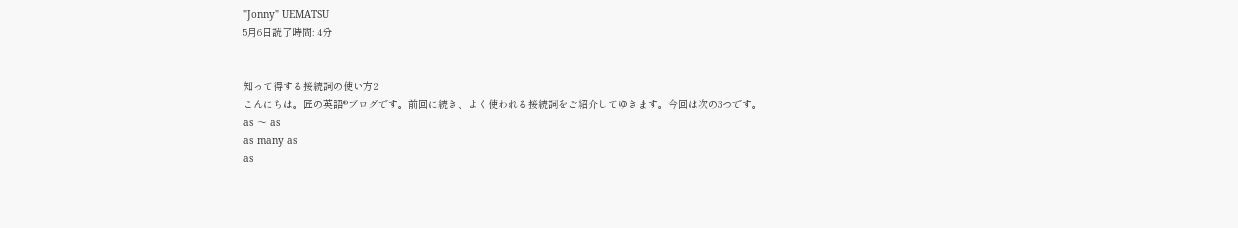"Jonny" UEMATSU
5月6日読了時間: 4分


知って得する接続詞の使い方2
こんにちは。匠の英語®ブログです。前回に続き、よく使われる接続詞をご紹介してゆきます。今回は次の3つです。
as 〜 as
as many as
as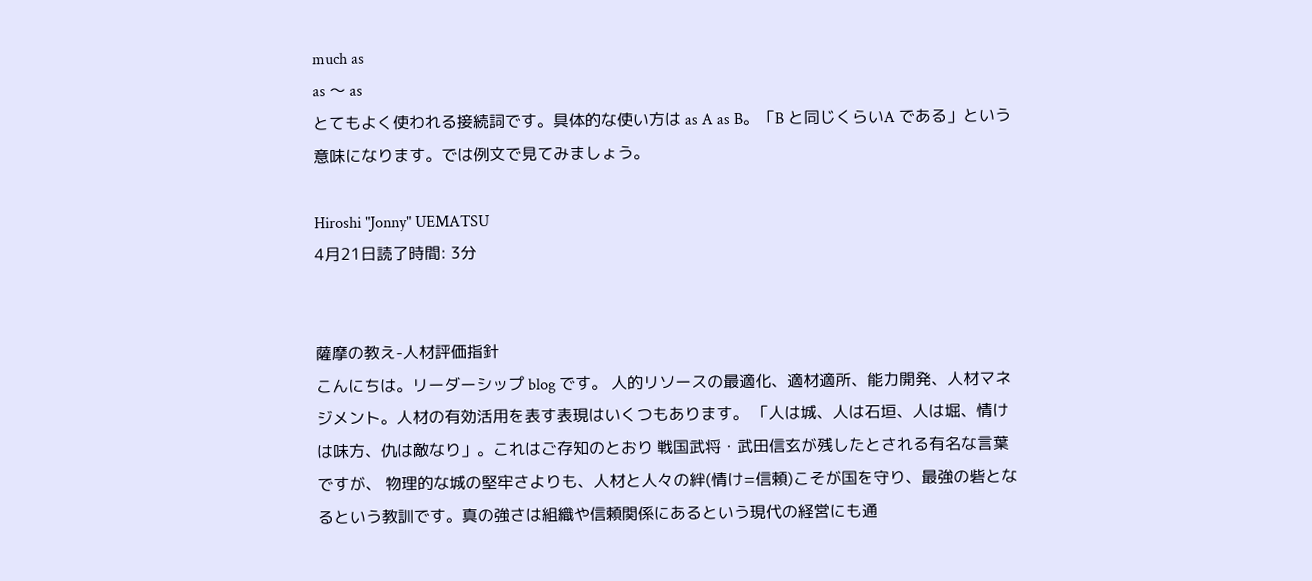much as
as 〜 as
とてもよく使われる接続詞です。具体的な使い方は as A as B。「B と同じくらいA である」という意味になります。では例文で見てみましょう。

Hiroshi "Jonny" UEMATSU
4月21日読了時間: 3分


薩摩の教え-人材評価指針
こんにちは。リーダーシップ blog です。 人的リソースの最適化、適材適所、能力開発、人材マネジメント。人材の有効活用を表す表現はいくつもあります。 「人は城、人は石垣、人は堀、情けは味方、仇は敵なり」。これはご存知のとおり 戦国武将・武田信玄が残したとされる有名な言葉ですが、 物理的な城の堅牢さよりも、人材と人々の絆(情け=信頼)こそが国を守り、最強の砦となるという教訓です。真の強さは組織や信頼関係にあるという現代の経営にも通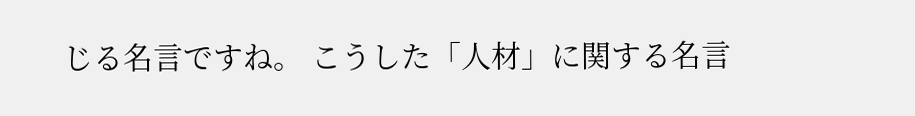じる名言ですね。 こうした「人材」に関する名言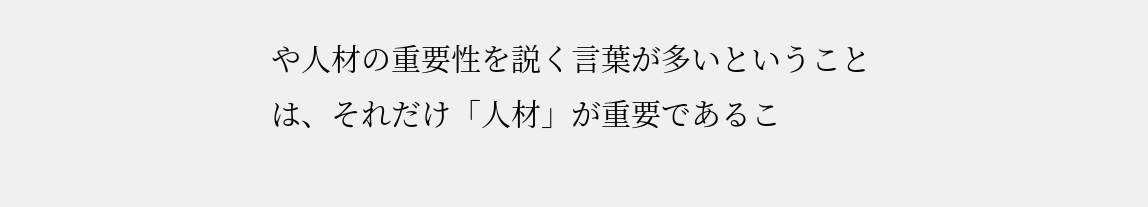や人材の重要性を説く言葉が多いということは、それだけ「人材」が重要であるこ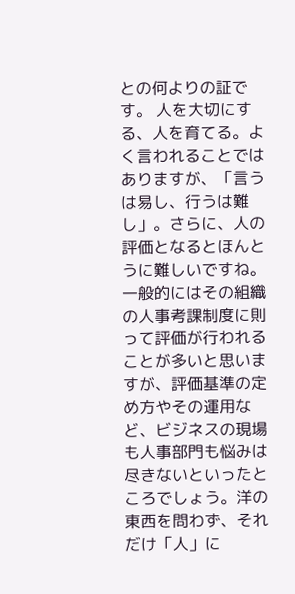との何よりの証です。 人を大切にする、人を育てる。よく言われることではありますが、「言うは易し、行うは難し」。さらに、人の評価となるとほんとうに難しいですね。 一般的にはその組織の人事考課制度に則って評価が行われることが多いと思いますが、評価基準の定め方やその運用など、ビジネスの現場も人事部門も悩みは尽きないといったところでしょう。洋の東西を問わず、それだけ「人」に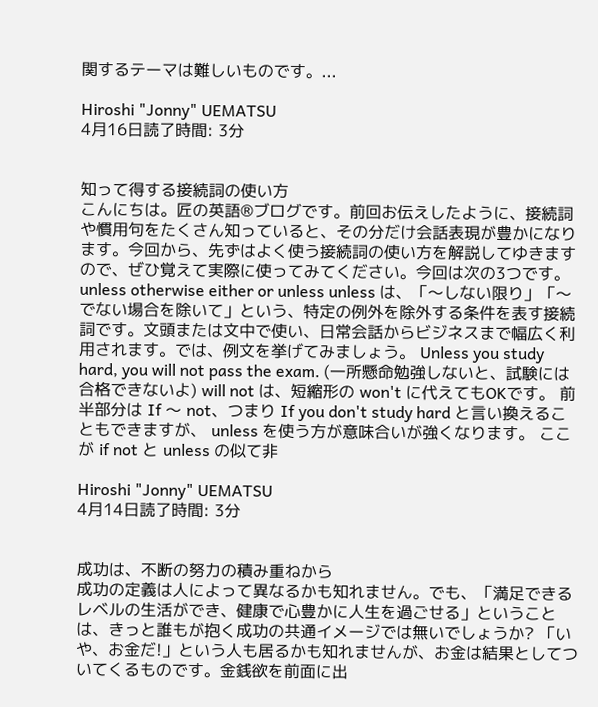関するテーマは難しいものです。...

Hiroshi "Jonny" UEMATSU
4月16日読了時間: 3分


知って得する接続詞の使い方
こんにちは。匠の英語®ブログです。前回お伝えしたように、接続詞や慣用句をたくさん知っていると、その分だけ会話表現が豊かになります。今回から、先ずはよく使う接続詞の使い方を解説してゆきますので、ぜひ覚えて実際に使ってみてください。今回は次の3つです。 unless otherwise either or unless unless は、「〜しない限り」「〜でない場合を除いて」という、特定の例外を除外する条件を表す接続詞です。文頭または文中で使い、日常会話からビジネスまで幅広く利用されます。では、例文を挙げてみましょう。 Unless you study hard, you will not pass the exam. (一所懸命勉強しないと、試験には合格できないよ) will not は、短縮形の won't に代えてもOKです。 前半部分は If 〜 not、つまり If you don't study hard と言い換えることもできますが、 unless を使う方が意味合いが強くなります。 ここが if not と unless の似て非

Hiroshi "Jonny" UEMATSU
4月14日読了時間: 3分


成功は、不断の努力の積み重ねから
成功の定義は人によって異なるかも知れません。でも、「満足できるレベルの生活ができ、健康で心豊かに人生を過ごせる」ということは、きっと誰もが抱く成功の共通イメージでは無いでしょうか? 「いや、お金だ!」という人も居るかも知れませんが、お金は結果としてついてくるものです。金銭欲を前面に出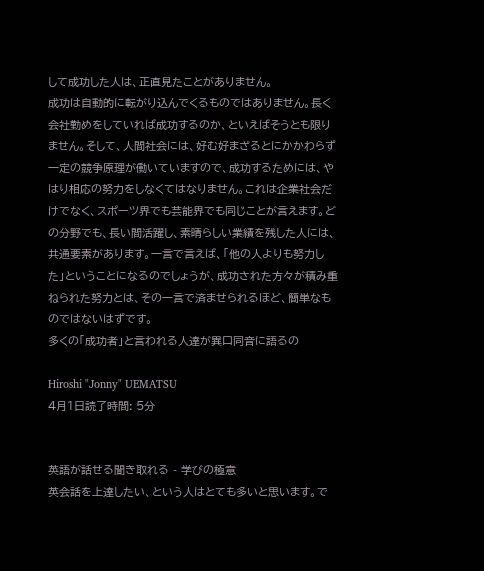して成功した人は、正直見たことがありません。
成功は自動的に転がり込んでくるものではありません。長く会社勤めをしていれば成功するのか、といえばそうとも限りません。そして、人間社会には、好む好まざるとにかかわらず一定の競争原理が働いていますので、成功するためには、やはり相応の努力をしなくてはなりません。これは企業社会だけでなく、スポーツ界でも芸能界でも同じことが言えます。どの分野でも、長い間活躍し、素晴らしい業績を残した人には、共通要素があります。一言で言えば、「他の人よりも努力した」ということになるのでしょうが、成功された方々が積み重ねられた努力とは、その一言で済ませられるほど、簡単なものではないはずです。
多くの「成功者」と言われる人達が異口同音に語るの

Hiroshi "Jonny" UEMATSU
4月1日読了時間: 5分


英語が話せる聞き取れる - 学びの極意
英会話を上達したい、という人はとても多いと思います。で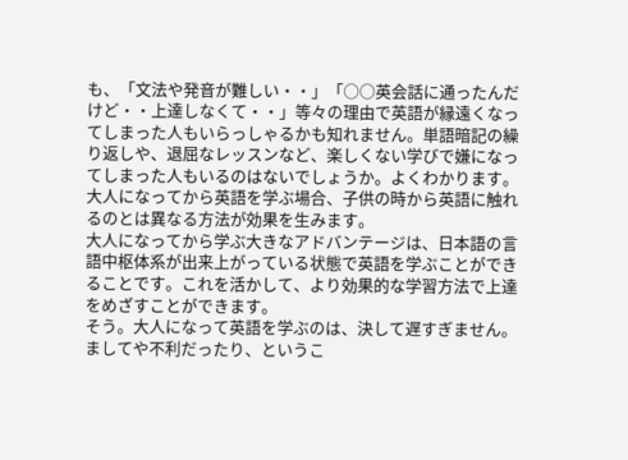も、「文法や発音が難しい・・」「○○英会話に通ったんだけど・・上達しなくて・・」等々の理由で英語が縁遠くなってしまった人もいらっしゃるかも知れません。単語暗記の繰り返しや、退屈なレッスンなど、楽しくない学びで嫌になってしまった人もいるのはないでしょうか。よくわかります。
大人になってから英語を学ぶ場合、子供の時から英語に触れるのとは異なる方法が効果を生みます。
大人になってから学ぶ大きなアドバンテージは、日本語の言語中枢体系が出来上がっている状態で英語を学ぶことができることです。これを活かして、より効果的な学習方法で上達をめざすことができます。
そう。大人になって英語を学ぶのは、決して遅すぎません。ましてや不利だったり、というこ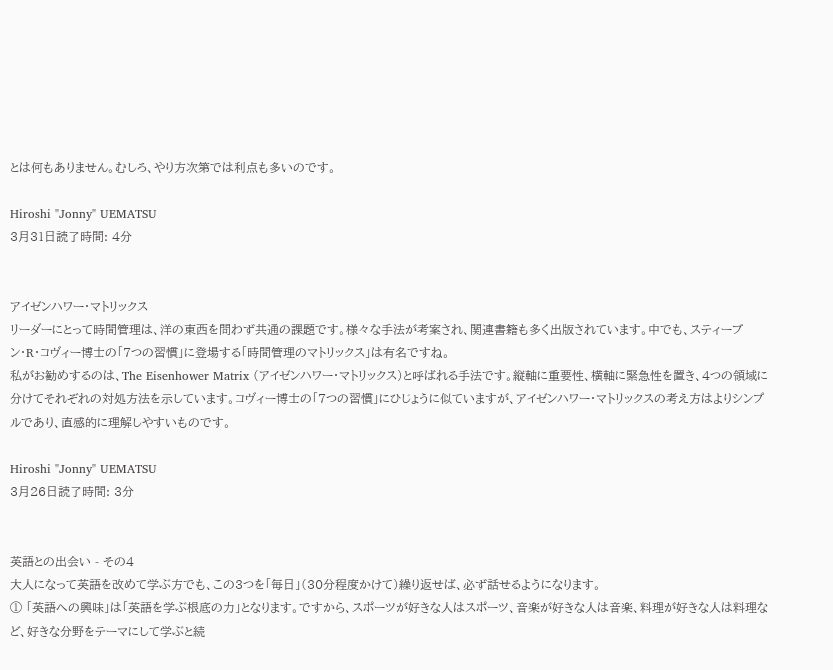とは何もありません。むしろ、やり方次第では利点も多いのです。

Hiroshi "Jonny" UEMATSU
3月31日読了時間: 4分


アイゼンハワー・マトリックス
リーダーにとって時間管理は、洋の東西を問わず共通の課題です。様々な手法が考案され、関連書籍も多く出版されています。中でも、スティーブン・R・コヴィー博士の「7つの習慣」に登場する「時間管理のマトリックス」は有名ですね。
私がお勧めするのは、The Eisenhower Matrix (アイゼンハワー・マトリックス)と呼ばれる手法です。縦軸に重要性、横軸に緊急性を置き、4つの領域に分けてそれぞれの対処方法を示しています。コヴィー博士の「7つの習慣」にひじょうに似ていますが、アイゼンハワー・マトリックスの考え方はよりシンプルであり、直感的に理解しやすいものです。

Hiroshi "Jonny" UEMATSU
3月26日読了時間: 3分


英語との出会い - その4
大人になって英語を改めて学ぶ方でも、この3つを「毎日」(30分程度かけて)繰り返せば、必ず話せるようになります。
① 「英語への興味」は「英語を学ぶ根底の力」となります。ですから、スポーツが好きな人はスポーツ、音楽が好きな人は音楽、料理が好きな人は料理など、好きな分野をテーマにして学ぶと続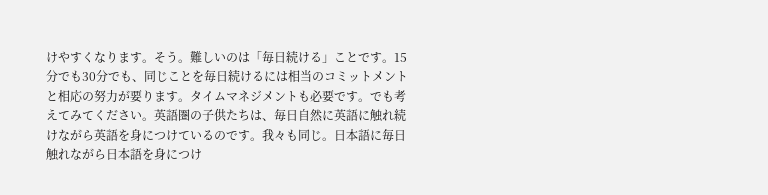けやすくなります。そう。難しいのは「毎日続ける」ことです。15分でも30分でも、同じことを毎日続けるには相当のコミットメントと相応の努力が要ります。タイムマネジメントも必要です。でも考えてみてください。英語圏の子供たちは、毎日自然に英語に触れ続けながら英語を身につけているのです。我々も同じ。日本語に毎日触れながら日本語を身につけ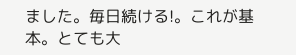ました。毎日続ける!。これが基本。とても大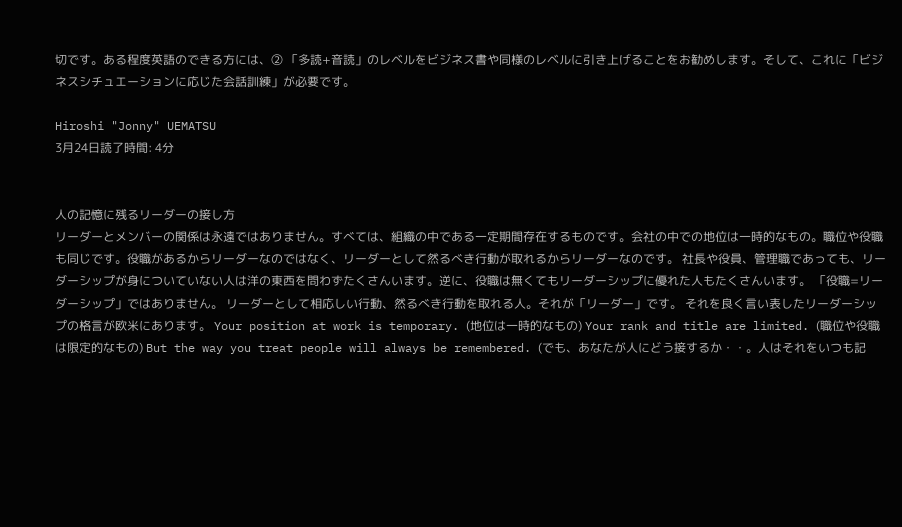切です。ある程度英語のできる方には、② 「多読+音読」のレベルをビジネス書や同様のレベルに引き上げることをお勧めします。そして、これに「ビジネスシチュエーションに応じた会話訓練」が必要です。

Hiroshi "Jonny" UEMATSU
3月24日読了時間: 4分


人の記憶に残るリーダーの接し方
リーダーとメンバーの関係は永遠ではありません。すべては、組織の中である一定期間存在するものです。会社の中での地位は一時的なもの。職位や役職も同じです。役職があるからリーダーなのではなく、リーダーとして然るべき行動が取れるからリーダーなのです。 社長や役員、管理職であっても、リーダーシップが身についていない人は洋の東西を問わずたくさんいます。逆に、役職は無くてもリーダーシップに優れた人もたくさんいます。 「役職=リーダーシップ」ではありません。 リーダーとして相応しい行動、然るべき行動を取れる人。それが「リーダー」です。 それを良く言い表したリーダーシップの格言が欧米にあります。 Your position at work is temporary. (地位は一時的なもの) Your rank and title are limited. (職位や役職は限定的なもの) But the way you treat people will always be remembered. (でも、あなたが人にどう接するか・・。人はそれをいつも記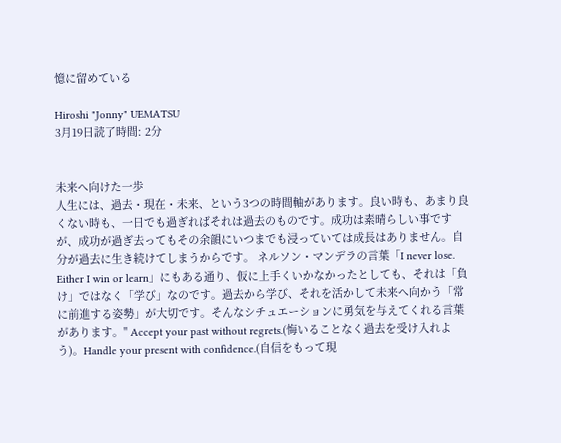憶に留めている

Hiroshi "Jonny" UEMATSU
3月19日読了時間: 2分


未来へ向けた一歩
人生には、過去・現在・未来、という3つの時間軸があります。良い時も、あまり良くない時も、一日でも過ぎればそれは過去のものです。成功は素晴らしい事ですが、成功が過ぎ去ってもその余韻にいつまでも浸っていては成長はありません。自分が過去に生き続けてしまうからです。 ネルソン・マンデラの言葉「I never lose. Either I win or learn」にもある通り、仮に上手くいかなかったとしても、それは「負け」ではなく「学び」なのです。過去から学び、それを活かして未来へ向かう「常に前進する姿勢」が大切です。そんなシチュエーションに勇気を与えてくれる言葉があります。" Accept your past without regrets.(悔いることなく過去を受け入れよう)。Handle your present with confidence.(自信をもって現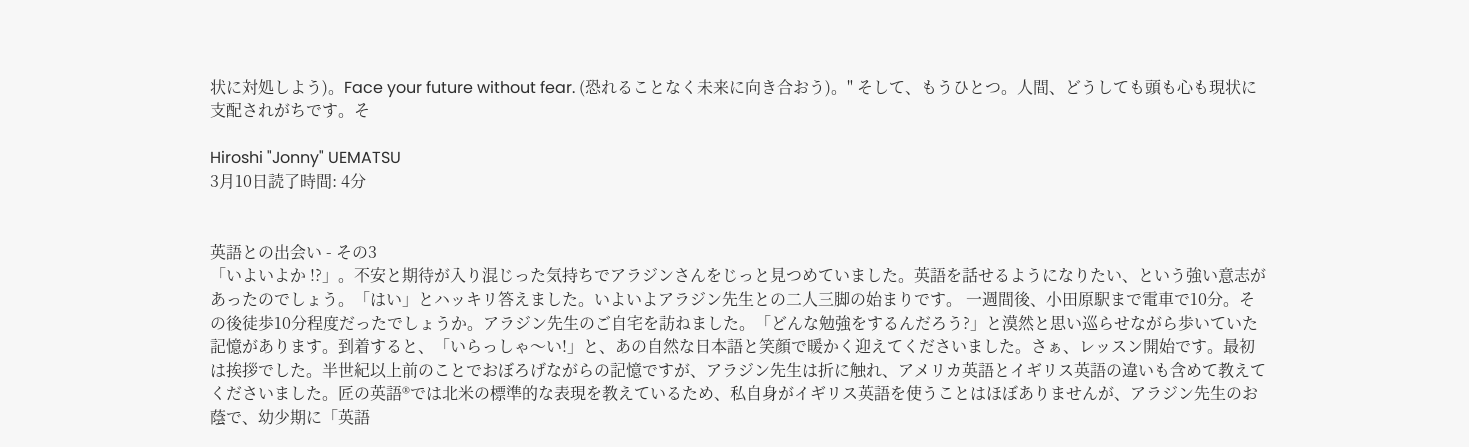状に対処しよう)。Face your future without fear. (恐れることなく未来に向き合おう)。" そして、もうひとつ。人間、どうしても頭も心も現状に支配されがちです。そ

Hiroshi "Jonny" UEMATSU
3月10日読了時間: 4分


英語との出会い - その3
「いよいよか !?」。不安と期待が入り混じった気持ちでアラジンさんをじっと見つめていました。英語を話せるようになりたい、という強い意志があったのでしょう。「はい」とハッキリ答えました。いよいよアラジン先生との二人三脚の始まりです。 一週間後、小田原駅まで電車で10分。その後徒歩10分程度だったでしょうか。アラジン先生のご自宅を訪ねました。「どんな勉強をするんだろう?」と漠然と思い巡らせながら歩いていた記憶があります。到着すると、「いらっしゃ〜い!」と、あの自然な日本語と笑顔で暖かく迎えてくださいました。さぁ、レッスン開始です。最初は挨拶でした。半世紀以上前のことでおぼろげながらの記憶ですが、アラジン先生は折に触れ、アメリカ英語とイギリス英語の違いも含めて教えてくださいました。匠の英語®では北米の標準的な表現を教えているため、私自身がイギリス英語を使うことはほぼありませんが、アラジン先生のお蔭で、幼少期に「英語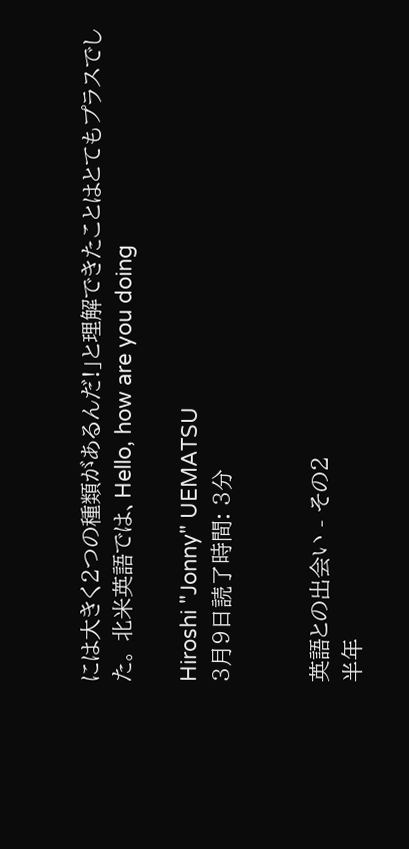には大きく2つの種類があるんだ!」と理解できたことはとてもプラスでした。 北米英語では、Hello, how are you doing

Hiroshi "Jonny" UEMATSU
3月9日読了時間: 3分


英語との出会い - その2
半年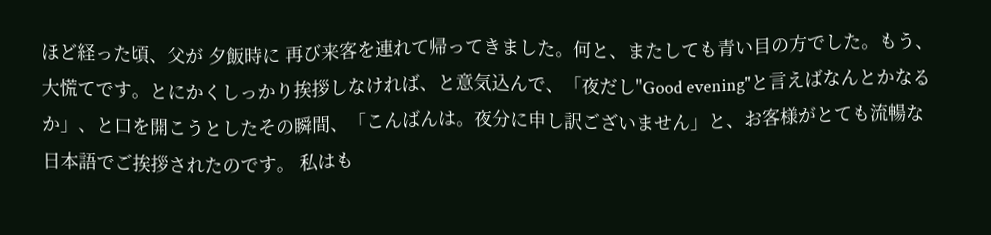ほど経った頃、父が 夕飯時に 再び来客を連れて帰ってきました。何と、またしても青い目の方でした。もう、大慌てです。とにかくしっかり挨拶しなければ、と意気込んで、「夜だし"Good evening"と言えばなんとかなるか」、と口を開こうとしたその瞬間、「こんばんは。夜分に申し訳ございません」と、お客様がとても流暢な日本語でご挨拶されたのです。 私はも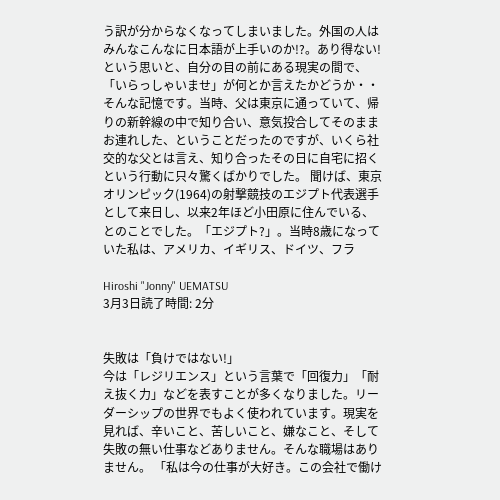う訳が分からなくなってしまいました。外国の人はみんなこんなに日本語が上手いのか!?。あり得ない!という思いと、自分の目の前にある現実の間で、「いらっしゃいませ」が何とか言えたかどうか・・そんな記憶です。当時、父は東京に通っていて、帰りの新幹線の中で知り合い、意気投合してそのままお連れした、ということだったのですが、いくら社交的な父とは言え、知り合ったその日に自宅に招くという行動に只々驚くばかりでした。 聞けば、東京オリンピック(1964)の射撃競技のエジプト代表選手として来日し、以来2年ほど小田原に住んでいる、とのことでした。「エジプト?」。当時8歳になっていた私は、アメリカ、イギリス、ドイツ、フラ

Hiroshi "Jonny" UEMATSU
3月3日読了時間: 2分


失敗は「負けではない!」
今は「レジリエンス」という言葉で「回復力」「耐え抜く力」などを表すことが多くなりました。リーダーシップの世界でもよく使われています。現実を見れば、辛いこと、苦しいこと、嫌なこと、そして失敗の無い仕事などありません。そんな職場はありません。 「私は今の仕事が大好き。この会社で働け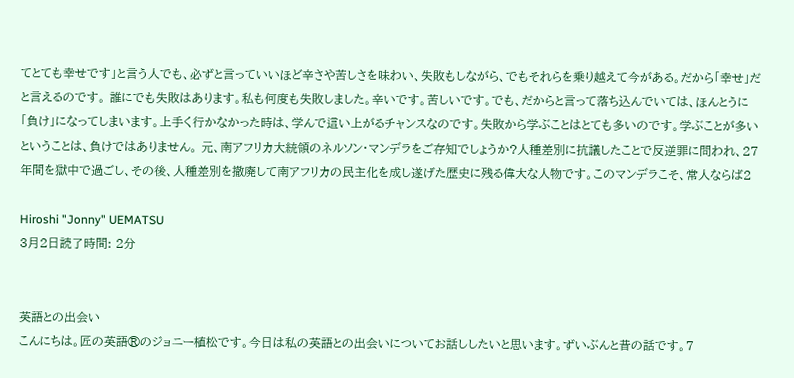てとても幸せです」と言う人でも、必ずと言っていいほど辛さや苦しさを味わい、失敗もしながら、でもそれらを乗り越えて今がある。だから「幸せ」だと言えるのです。 誰にでも失敗はあります。私も何度も失敗しました。辛いです。苦しいです。でも、だからと言って落ち込んでいては、ほんとうに「負け」になってしまいます。上手く行かなかった時は、学んで這い上がるチャンスなのです。失敗から学ぶことはとても多いのです。学ぶことが多いということは、負けではありません。 元、南アフリカ大統領のネルソン・マンデラをご存知でしょうか?人種差別に抗議したことで反逆罪に問われ、27年間を獄中で過ごし、その後、人種差別を撤廃して南アフリカの民主化を成し遂げた歴史に残る偉大な人物です。このマンデラこそ、常人ならば2

Hiroshi "Jonny" UEMATSU
3月2日読了時間: 2分


英語との出会い
こんにちは。匠の英語®のジョニー植松です。今日は私の英語との出会いについてお話ししたいと思います。ずいぶんと昔の話です。7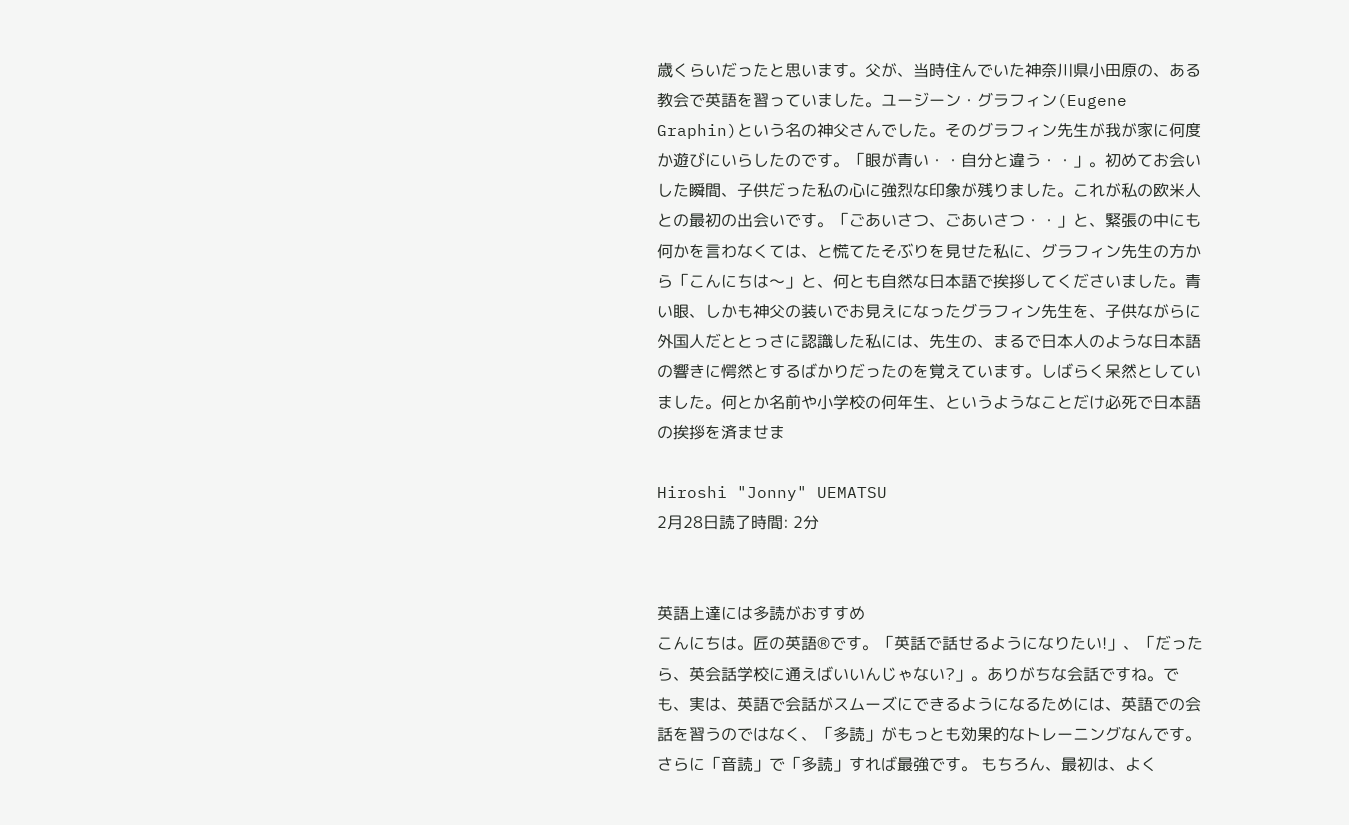歳くらいだったと思います。父が、当時住んでいた神奈川県小田原の、ある教会で英語を習っていました。ユージーン・グラフィン(Eugene Graphin)という名の神父さんでした。そのグラフィン先生が我が家に何度か遊びにいらしたのです。「眼が青い・・自分と違う・・」。初めてお会いした瞬間、子供だった私の心に強烈な印象が残りました。これが私の欧米人との最初の出会いです。「ごあいさつ、ごあいさつ・・」と、緊張の中にも何かを言わなくては、と慌てたそぶりを見せた私に、グラフィン先生の方から「こんにちは〜」と、何とも自然な日本語で挨拶してくださいました。青い眼、しかも神父の装いでお見えになったグラフィン先生を、子供ながらに外国人だととっさに認識した私には、先生の、まるで日本人のような日本語の響きに愕然とするばかりだったのを覚えています。しばらく呆然としていました。何とか名前や小学校の何年生、というようなことだけ必死で日本語の挨拶を済ませま

Hiroshi "Jonny" UEMATSU
2月28日読了時間: 2分


英語上達には多読がおすすめ
こんにちは。匠の英語®です。「英話で話せるようになりたい!」、「だったら、英会話学校に通えばいいんじゃない?」。ありがちな会話ですね。でも、実は、英語で会話がスムーズにできるようになるためには、英語での会話を習うのではなく、「多読」がもっとも効果的なトレーニングなんです。さらに「音読」で「多読」すれば最強です。 もちろん、最初は、よく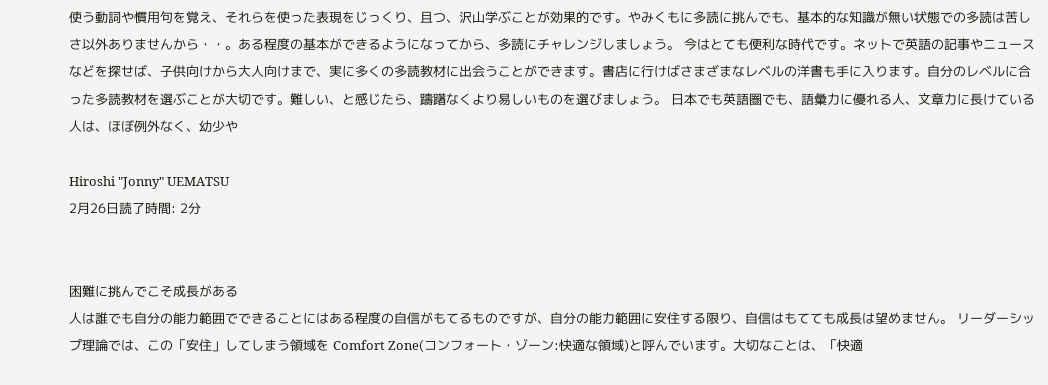使う動詞や慣用句を覚え、それらを使った表現をじっくり、且つ、沢山学ぶことが効果的です。やみくもに多読に挑んでも、基本的な知識が無い状態での多読は苦しさ以外ありませんから・・。ある程度の基本ができるようになってから、多読にチャレンジしましょう。 今はとても便利な時代です。ネットで英語の記事やニュースなどを探せば、子供向けから大人向けまで、実に多くの多読教材に出会うことができます。書店に行けばさまざまなレベルの洋書も手に入ります。自分のレベルに合った多読教材を選ぶことが大切です。難しい、と感じたら、躊躇なくより易しいものを選びましょう。 日本でも英語圏でも、語彙力に優れる人、文章力に長けている人は、ほぼ例外なく、幼少や

Hiroshi "Jonny" UEMATSU
2月26日読了時間: 2分


困難に挑んでこそ成長がある
人は誰でも自分の能力範囲でできることにはある程度の自信がもてるものですが、自分の能力範囲に安住する限り、自信はもてても成長は望めません。 リーダーシップ理論では、この「安住」してしまう領域を Comfort Zone(コンフォート・ゾーン:快適な領域)と呼んでいます。大切なことは、「快適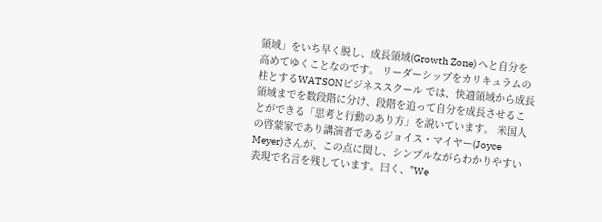領域」をいち早く脱し、成長領域(Growth Zone) へと自分を高めてゆくことなのです。 リーダーシップをカリキュラムの柱とするWATSONビジネススクール では、快適領域から成長領域までを数段階に分け、段階を追って自分を成長させることができる「思考と行動のあり方」を説いています。 米国人の啓蒙家であり講演者であるジョイス・マイヤー(Joyce Meyer)さんが、この点に関し、シンプルながらわかりやすい表現で名言を残しています。曰く、"We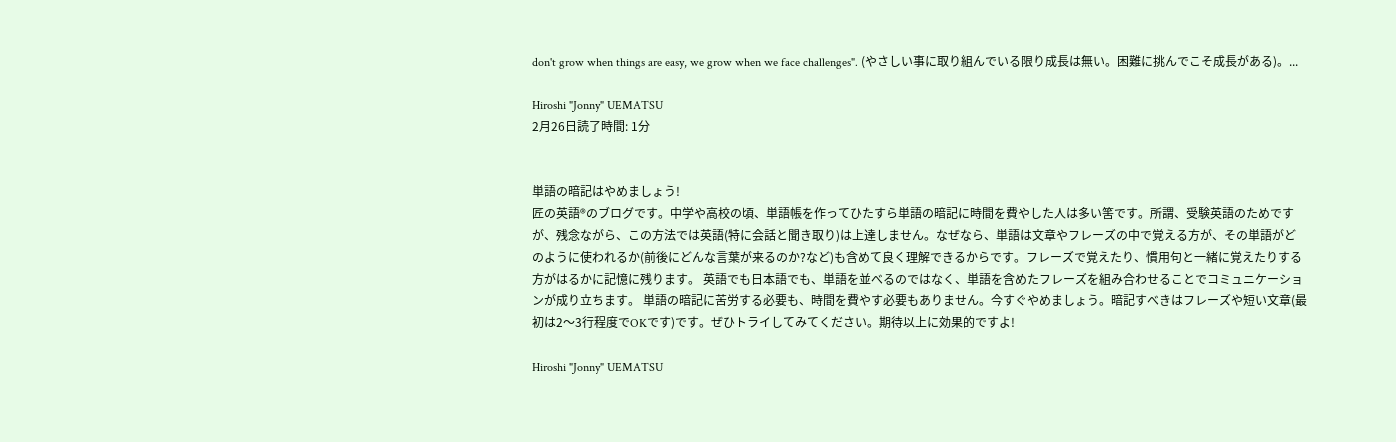don't grow when things are easy, we grow when we face challenges". (やさしい事に取り組んでいる限り成長は無い。困難に挑んでこそ成長がある)。...

Hiroshi "Jonny" UEMATSU
2月26日読了時間: 1分


単語の暗記はやめましょう!
匠の英語®のブログです。中学や高校の頃、単語帳を作ってひたすら単語の暗記に時間を費やした人は多い筈です。所謂、受験英語のためですが、残念ながら、この方法では英語(特に会話と聞き取り)は上達しません。なぜなら、単語は文章やフレーズの中で覚える方が、その単語がどのように使われるか(前後にどんな言葉が来るのか?など)も含めて良く理解できるからです。フレーズで覚えたり、慣用句と一緒に覚えたりする方がはるかに記憶に残ります。 英語でも日本語でも、単語を並べるのではなく、単語を含めたフレーズを組み合わせることでコミュニケーションが成り立ちます。 単語の暗記に苦労する必要も、時間を費やす必要もありません。今すぐやめましょう。暗記すべきはフレーズや短い文章(最初は2〜3行程度でOKです)です。ぜひトライしてみてください。期待以上に効果的ですよ!

Hiroshi "Jonny" UEMATSU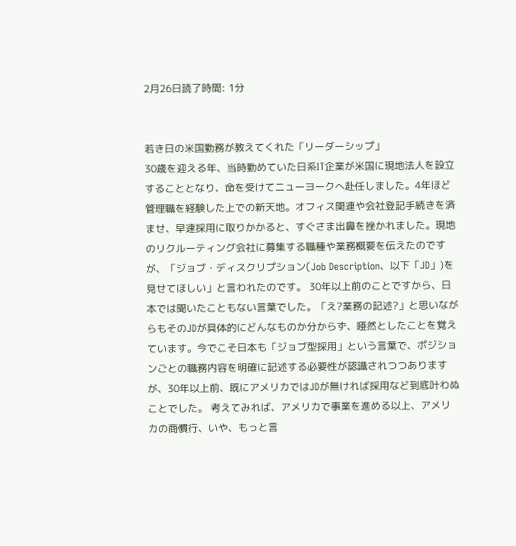2月26日読了時間: 1分


若き日の米国勤務が教えてくれた「リーダーシップ」
30歳を迎える年、当時勤めていた日系IT企業が米国に現地法人を設立することとなり、命を受けてニューヨークへ赴任しました。4年ほど管理職を経験した上での新天地。オフィス関連や会社登記手続きを済ませ、早速採用に取りかかると、すぐさま出鼻を挫かれました。現地のリクルーティング会社に募集する職種や業務概要を伝えたのですが、「ジョブ・ディスクリプション(Job Description、以下「JD」)を見せてほしい」と言われたのです。 30年以上前のことですから、日本では聞いたこともない言葉でした。「え?業務の記述?」と思いながらもそのJDが具体的にどんなものか分からず、唖然としたことを覚えています。今でこそ日本も「ジョブ型採用」という言葉で、ポジションごとの職務内容を明確に記述する必要性が認識されつつありますが、30年以上前、既にアメリカではJDが無ければ採用など到底叶わぬことでした。 考えてみれば、アメリカで事業を進める以上、アメリカの商慣行、いや、もっと言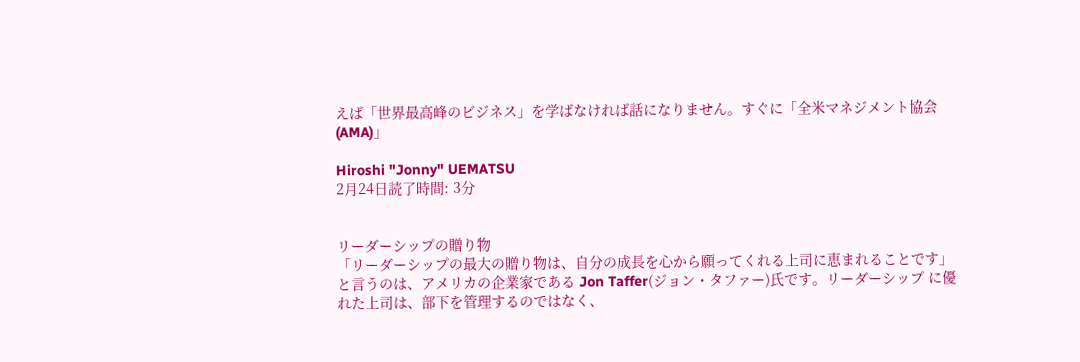えば「世界最高峰のビジネス」を学ばなければ話になりません。すぐに「全米マネジメント協会(AMA)」

Hiroshi "Jonny" UEMATSU
2月24日読了時間: 3分


リーダーシップの贈り物
「リーダーシップの最大の贈り物は、自分の成長を心から願ってくれる上司に恵まれることです」と言うのは、アメリカの企業家である Jon Taffer(ジョン・タファー)氏です。リーダーシップ に優れた上司は、部下を管理するのではなく、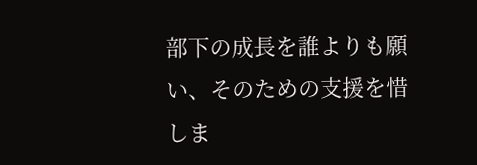部下の成長を誰よりも願い、そのための支援を惜しま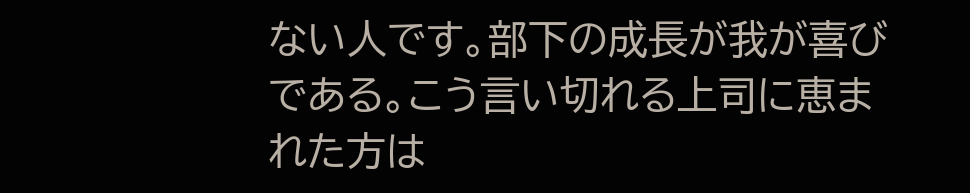ない人です。部下の成長が我が喜びである。こう言い切れる上司に恵まれた方は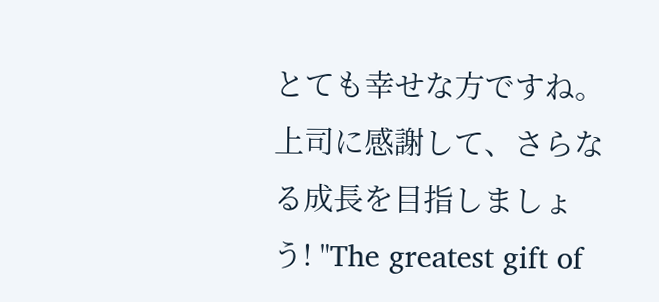とても幸せな方ですね。上司に感謝して、さらなる成長を目指しましょう! "The greatest gift of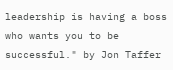leadership is having a boss who wants you to be successful." by Jon Taffer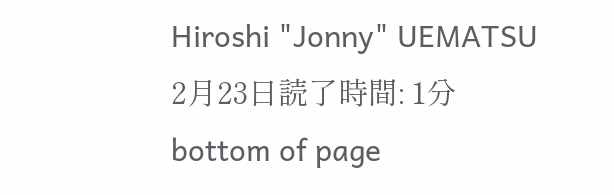Hiroshi "Jonny" UEMATSU
2月23日読了時間: 1分
bottom of page